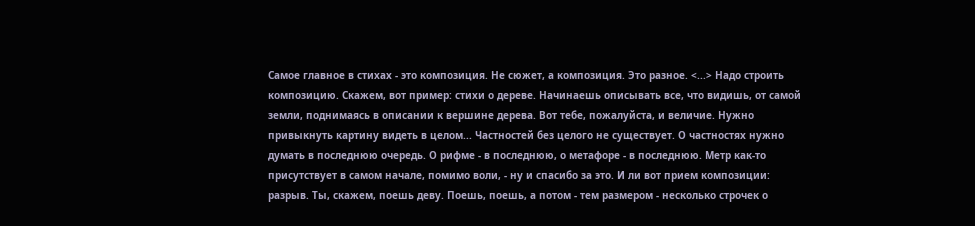Самое главное в стихах - это композиция. Не сюжет, а композиция. Это разное. <...> Надо строить композицию. Скажем, вот пример: стихи о дереве. Начинаешь описывать все, что видишь, от самой земли, поднимаясь в описании к вершине дерева. Вот тебе, пожалуйста, и величие. Нужно привыкнуть картину видеть в целом... Частностей без целого не существует. О частностях нужно думать в последнюю очередь. О рифме - в последнюю, о метафоре - в последнюю. Метр как-то присутствует в самом начале, помимо воли, - ну и спасибо за это. И ли вот прием композиции: разрыв. Ты, скажем, поешь деву. Поешь, поешь, а потом - тем размером - несколько строчек о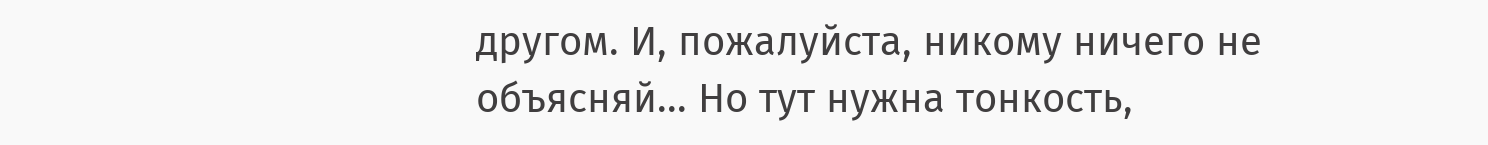другом. И, пожалуйста, никому ничего не объясняй... Но тут нужна тонкость,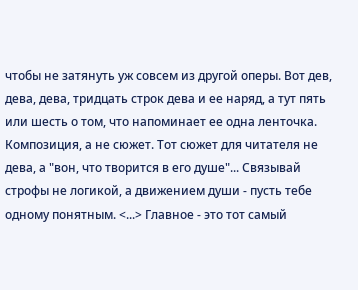чтобы не затянуть уж совсем из другой оперы. Вот дев, дева, дева, тридцать строк дева и ее наряд, а тут пять или шесть о том, что напоминает ее одна ленточка. Композиция, а не сюжет. Тот сюжет для читателя не дева, а "вон, что творится в его душе"... Связывай строфы не логикой, а движением души - пусть тебе одному понятным. <...> Главное - это тот самый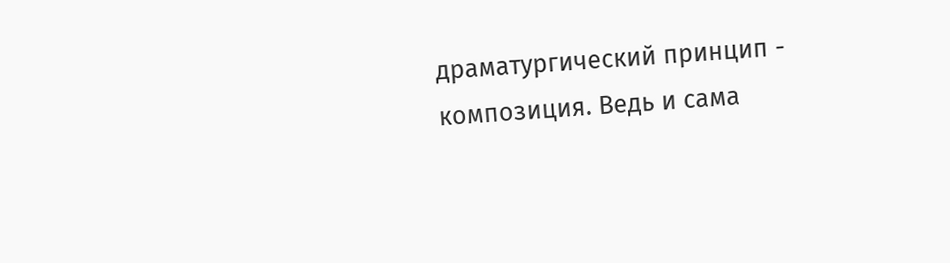драматургический принцип - композиция. Ведь и сама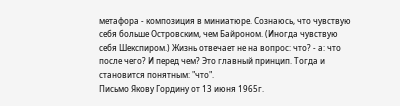метафора - композиция в миниатюре. Сознаюсь, что чувствую себя больше Островским, чем Байроном. (Иногда чувствую себя Шекспиром.) Жизнь отвечает не на вопрос: что? - а: что после чего? И перед чем? Это главный принцип. Тогда и становится понятным: "что".
Письмо Якову Гордину от 13 июня 1965г.